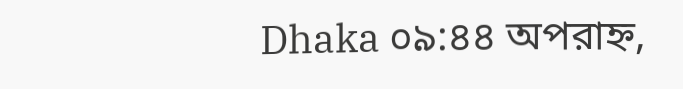Dhaka ০৯:৪৪ অপরাহ্ন,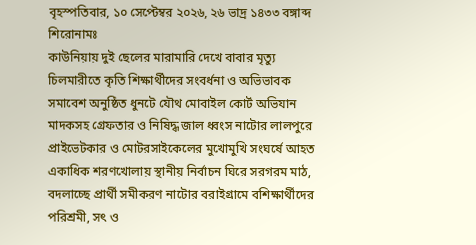বৃহস্পতিবার, ১০ সেপ্টেম্বর ২০২৬, ২৬ ভাদ্র ১৪৩৩ বঙ্গাব্দ
শিরোনামঃ
কাউনিয়ায় দুই ছেলের মারামারি দেখে বাবার মৃত্যু চিলমারীতে কৃতি শিক্ষার্থীদের সংবর্ধনা ও অভিভাবক সমাবেশ অনুষ্ঠিত ধুনটে যৌথ মোবাইল কোর্ট অভিযান মাদকসহ গ্রেফতার ও নিষিদ্ধ জাল ধ্বংস নাটোর লালপুরে প্রাইভেটকার ও মোটরসাইকেলের মুখোমুখি সংঘর্ষে আহত একাধিক শরণখোলায় স্থানীয় নির্বাচন ঘিরে সরগরম মাঠ, বদলাচ্ছে প্রার্থী সমীকরণ নাটোর বরাইগ্রামে বশিক্ষার্থীদের পরিশ্রমী, সৎ ও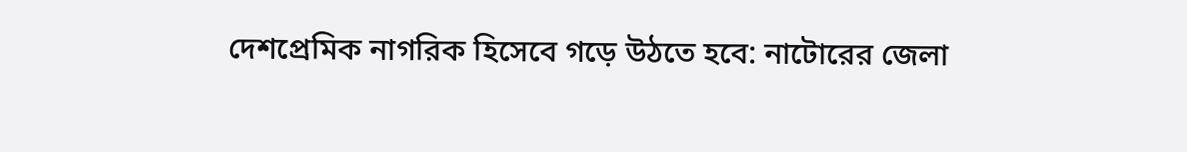দেশপ্রেমিক নাগরিক হিসেবে গড়ে উঠতে হবে: নাটোরের জেলা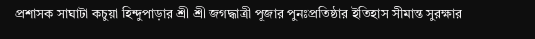প্রশাসক সাঘাটা কচুয়া হিন্দুপাড়ার শ্রী শ্রী জগদ্ধাত্রী পূজার পুনঃপ্রতিষ্ঠার ইতিহাস সীমান্ত সুরক্ষার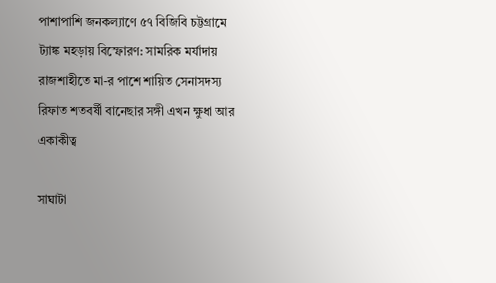পাশাপাশি জনকল্যাণে ৫৭ বিজিবি চট্টগ্রামে ট্যাঙ্ক মহড়ায় বিস্ফোরণ: সামরিক মর্যাদায় রাজশাহীতে মা-র পাশে শায়িত সেনাসদস্য রিফাত শতবর্ষী বানেছার সঙ্গী এখন ক্ষুধা আর একাকীত্ব

সাঘাটা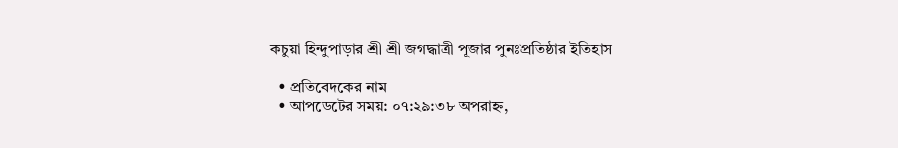কচুয়া হিন্দুপাড়ার শ্রী শ্রী জগদ্ধাত্রী পূজার পুনঃপ্রতিষ্ঠার ইতিহাস

  • প্রতিবেদকের নাম
  • আপডেটের সময়: ০৭:২৯:৩৮ অপরাহ্ন,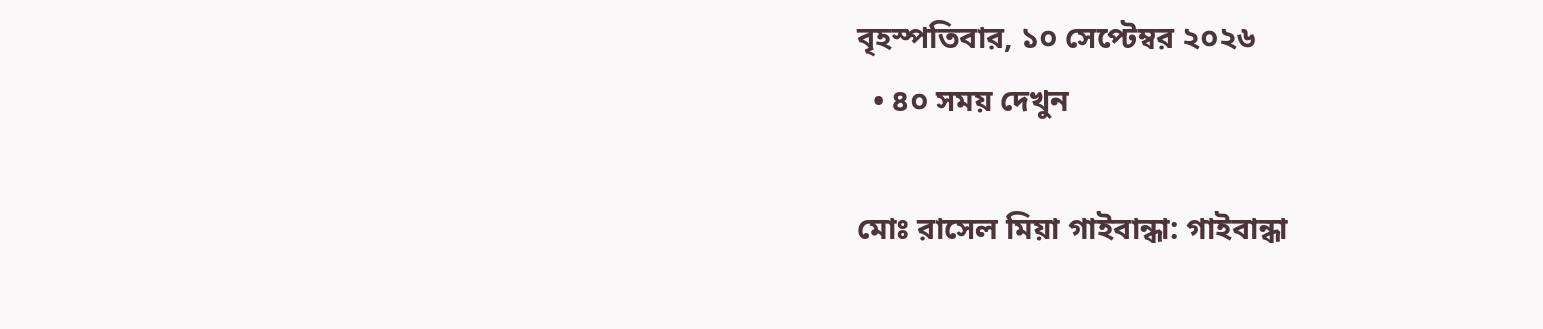বৃহস্পতিবার, ১০ সেপ্টেম্বর ২০২৬
  • ৪০ সময় দেখুন

মোঃ রাসেল মিয়া গাইবান্ধা: গাইবান্ধা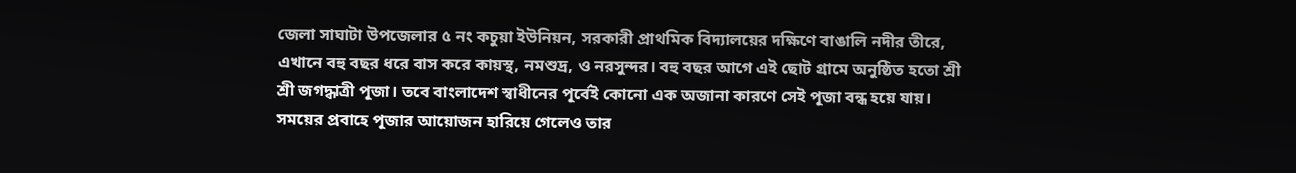জেলা সাঘাটা উপজেলার ৫ নং কচুয়া ইউনিয়ন, সরকারী প্রাথমিক বিদ্যালয়ের দক্ষিণে বাঙালি নদীর তীরে, এখানে বহু বছর ধরে বাস করে কায়স্থ, নমশুদ্র, ও নরসুন্দর। বহু বছর আগে এই ছোট গ্রামে অনুষ্ঠিত হতো শ্রী শ্রী জগদ্ধাত্রী পূজা। তবে বাংলাদেশ স্বাধীনের পূর্বেই কোনো এক অজানা কারণে সেই পূজা বন্ধ হয়ে যায়। সময়ের প্রবাহে পূজার আয়োজন হারিয়ে গেলেও তার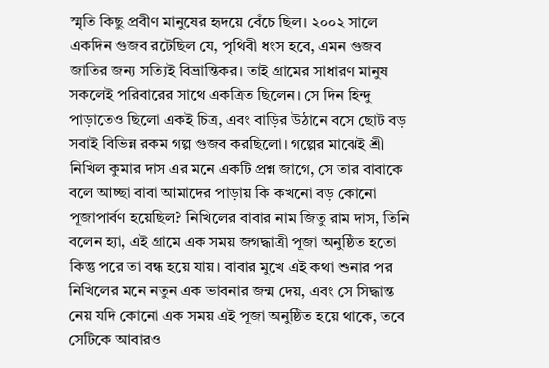স্মৃতি কিছু প্রবীণ মানুষের হৃদয়ে বেঁচে ছিল। ২০০২ সালে একদিন গুজব রটেছিল যে, পৃথিবী ধংস হবে, এমন গুজব জাতির জন্য সত্যিই বিভ্রান্তিকর। তাই গ্রামের সাধারণ মানুষ সকলেই পরিবারের সাথে একত্রিত ছিলেন। সে দিন হিন্দু পাড়াতেও ছিলো একই চিত্র, এবং বাড়ির উঠানে বসে ছোট বড় সবাই বিভিন্ন রকম গল্প গুজব করছিলো। গল্পের মাঝেই শ্রী নিখিল কুমার দাস এর মনে একটি প্রশ্ন জাগে, সে তার বাবাকে বলে আচ্ছা বাবা আমাদের পাড়ায় কি কখনো বড় কোনো পূজাপার্বণ হয়েছিল? নিখিলের বাবার নাম জিতু রাম দাস, তিনি বলেন হ্যা, এই গ্রামে এক সময় জগদ্ধাত্রী পূজা অনুষ্ঠিত হতো কিন্তু পরে তা বন্ধ হয়ে যায়। বাবার মুখে এই কথা শুনার পর নিখিলের মনে নতুন এক ভাবনার জন্ম দেয়, এবং সে সিদ্ধান্ত নেয় যদি কোনো এক সময় এই পূজা অনুষ্ঠিত হয়ে থাকে, তবে সেটিকে আবারও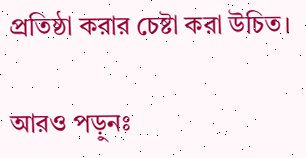প্রতিষ্ঠা করার চেষ্টা করা উচিত।

আরও পড়ুনঃ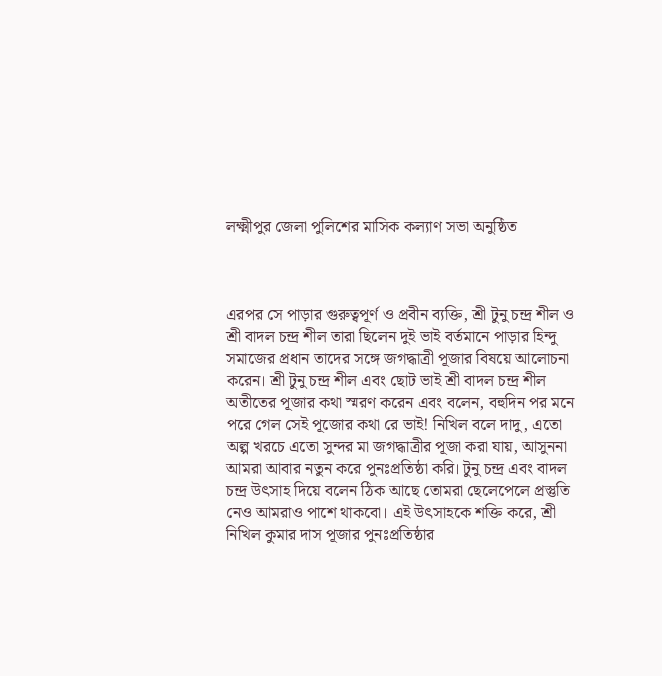লক্ষ্মীপুর জেলা পুলিশের মাসিক কল্যাণ সভা অনুষ্ঠিত



এরপর সে পাড়ার গুরুত্বপূর্ণ ও প্রবীন ব্যক্তি, শ্রী টুনু চন্দ্র শীল ও শ্রী বাদল চন্দ্র শীল তারা ছিলেন দুই ভাই বর্তমানে পাড়ার হিন্দু সমাজের প্রধান তাদের সঙ্গে জগদ্ধাত্রী পূজার বিষয়ে আলোচনা করেন। শ্রী টুনু চন্দ্র শীল এবং ছোট ভাই শ্রী বাদল চন্দ্র শীল অতীতের পূজার কথা স্মরণ করেন এবং বলেন, বহুদিন পর মনে পরে গেল সেই পূজোর কথা রে ভাই! নিখিল বলে দাদু, এতো অল্প খরচে এতো সুন্দর মা জগদ্ধাত্রীর পূজা করা যায়, আসুননা আমরা আবার নতুন করে পুনঃপ্রতিষ্ঠা করি। টুনু চন্দ্র এবং বাদল চন্দ্র উৎসাহ দিয়ে বলেন ঠিক আছে তোমরা ছেলেপেলে প্রস্তুতি নেও আমরাও পাশে থাকবো। এই উৎসাহকে শক্তি করে, শ্রী নিখিল কুমার দাস পূজার পুনঃপ্রতিষ্ঠার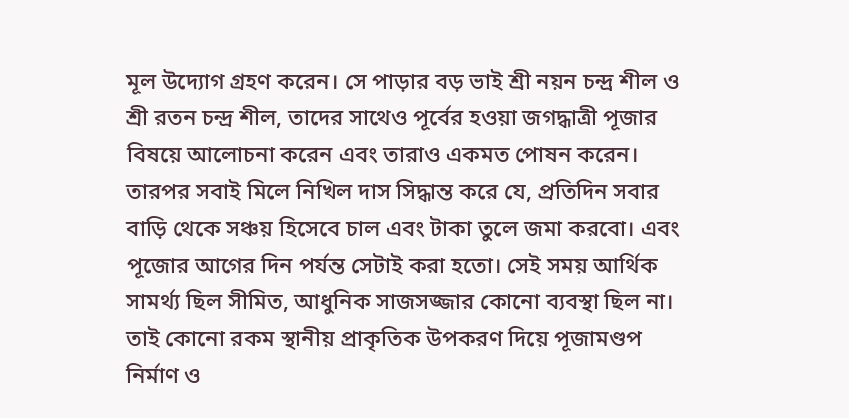মূল উদ্যোগ গ্রহণ করেন। সে পাড়ার বড় ভাই শ্রী নয়ন চন্দ্র শীল ও শ্রী রতন চন্দ্র শীল, তাদের সাথেও পূর্বের হওয়া জগদ্ধাত্রী পূজার বিষয়ে আলোচনা করেন এবং তারাও একমত পোষন করেন। তারপর সবাই মিলে নিখিল দাস সিদ্ধান্ত করে যে, প্রতিদিন সবার বাড়ি থেকে সঞ্চয় হিসেবে চাল এবং টাকা তুলে জমা করবো। এবং পূজোর আগের দিন পর্যন্ত সেটাই করা হতো। সেই সময় আর্থিক সামর্থ্য ছিল সীমিত, আধুনিক সাজসজ্জার কোনো ব্যবস্থা ছিল না। তাই কোনো রকম স্থানীয় প্রাকৃতিক উপকরণ দিয়ে পূজামণ্ডপ নির্মাণ ও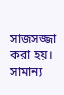সাজসজ্জা করা হয়। সামান্য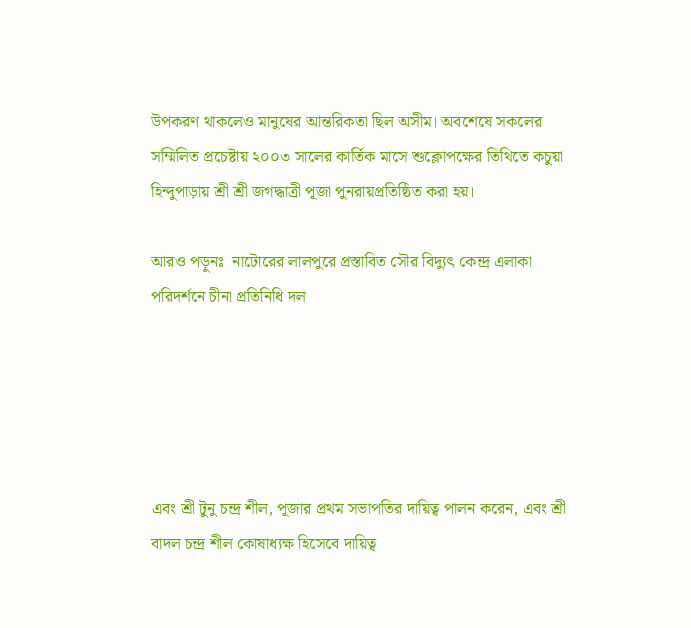উপকরণ থাকলেও মানুষের আন্তরিকতা ছিল অসীম। অবশেষে সকলের সম্মিলিত প্রচেষ্টায় ২০০৩ সালের কার্তিক মাসে শুক্লোপক্ষের তিথিতে কচুয়া হিন্দুপাড়ায় শ্রী শ্রী জগদ্ধাত্রী পূজা পুনরায়প্রতিষ্ঠিত করা হয়।

আরও পড়ুনঃ  নাটোরের লালপুরে প্রস্তাবিত সৌর বিদ্যুৎ কেন্দ্র এলাকা পরিদর্শনে চীনা প্রতিনিধি দল





এবং শ্রী টুনু চন্দ্র শীল, পূজার প্রথম সভাপতির দায়িত্ব পালন করেন, এবং শ্রী বাদল চন্দ্র শীল কোষাধ্যক্ষ হিসেবে দায়িত্ব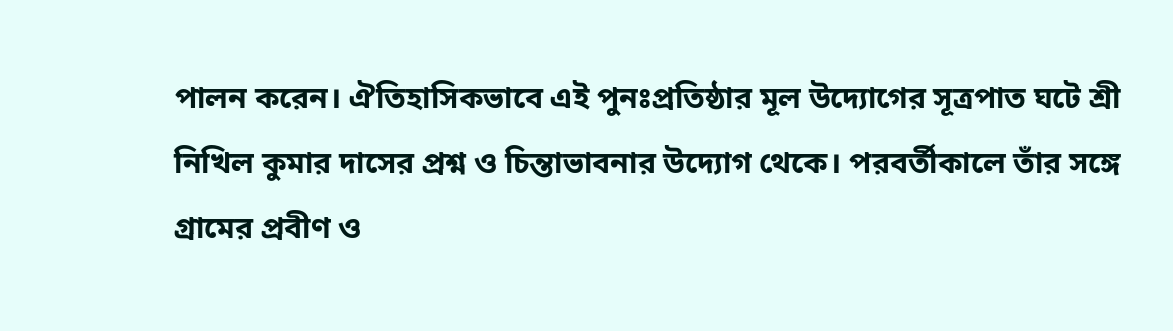পালন করেন। ঐতিহাসিকভাবে এই পুনঃপ্রতিষ্ঠার মূল উদ্যোগের সূত্রপাত ঘটে শ্রী নিখিল কুমার দাসের প্রশ্ন ও চিন্তাভাবনার উদ্যোগ থেকে। পরবর্তীকালে তাঁর সঙ্গে গ্রামের প্রবীণ ও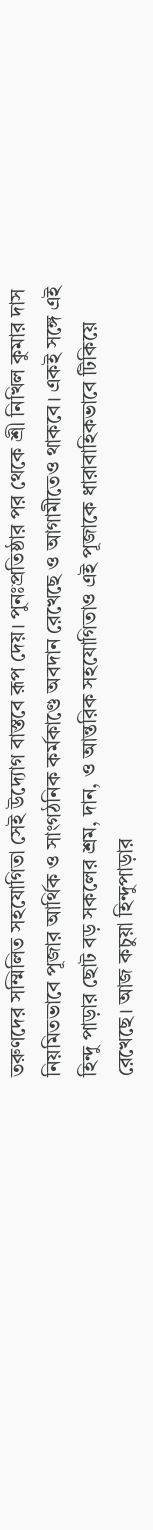তরুণদের সম্মিলিত সহযোগিতা সেই উদ্যোগ বাস্তবে রূপ দেয়। পুনঃপ্রতিষ্ঠার পর থেকে শ্রী নিখিল কুমার দাস নিয়মিতভাবে পূজার আর্থিক ও সাংগঠনিক কর্মকাণ্ডে অবদান রেখেছে ও আগামীতেও থাকবে। একই সঙ্গে এই হিন্দু পাড়ার ছোট বড় সকলের শ্রম, দান, ও আন্তরিক সহযোগিতাও এই পূজাকে ধারাবাহিকভাবে টিকিয়ে রেখেছে। আজ কচুয়া হিন্দুপাড়ার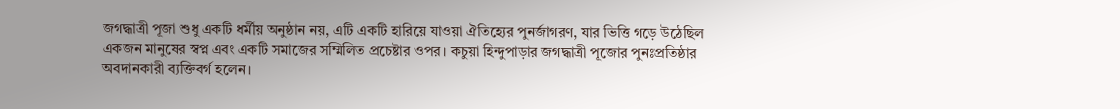জগদ্ধাত্রী পূজা শুধু একটি ধর্মীয় অনুষ্ঠান নয়, এটি একটি হারিয়ে যাওয়া ঐতিহ্যের পুনর্জাগরণ, যার ভিত্তি গড়ে উঠেছিল একজন মানুষের স্বপ্ন এবং একটি সমাজের সম্মিলিত প্রচেষ্টার ওপর। কচুয়া হিন্দুপাড়ার জগদ্ধাত্রী পূজোর পুনঃপ্রতিষ্ঠার অবদানকারী ব্যক্তিবর্গ হলেন।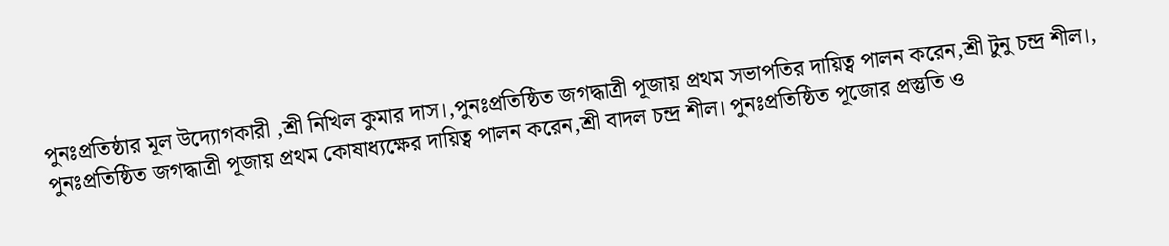পুনঃপ্রতিষ্ঠার মূল উদ্যোগকারী ,শ্রী নিখিল কুমার দাস।,পুনঃপ্রতিষ্ঠিত জগদ্ধাত্রী পূজায় প্রথম সভাপতির দায়িত্ব পালন করেন,শ্রী টুনু চন্দ্র শীল।, পুনঃপ্রতিষ্ঠিত জগদ্ধাত্রী পূজায় প্রথম কোষাধ্যক্ষের দায়িত্ব পালন করেন,শ্রী বাদল চন্দ্র শীল। পুনঃপ্রতিষ্ঠিত পূজোর প্রস্তুতি ও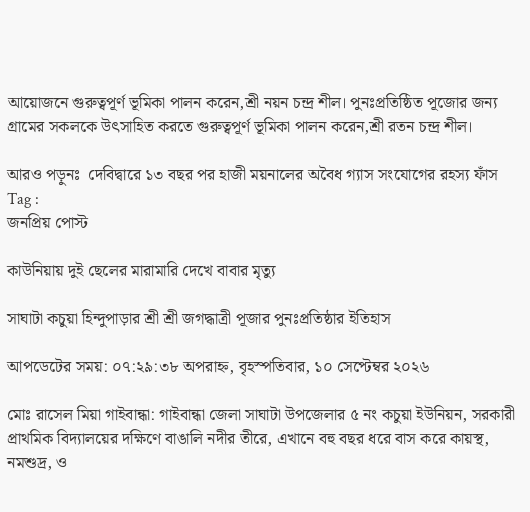আয়োজনে গুরুত্বপূর্ণ ভূমিকা পালন করেন,শ্রী নয়ন চন্দ্র শীল। পুনঃপ্রতিষ্ঠিত পূজোর জন্য গ্রামের সকলকে উৎসাহিত করতে গুরুত্বপূর্ণ ভূমিকা পালন করেন,শ্রী রতন চন্দ্র শীল।

আরও পড়ুনঃ  দেবিদ্বারে ১৩ বছর পর হাজী ময়নালের অবৈধ গ্যাস সংযোগের রহস্য ফাঁস
Tag :
জনপ্রিয় পোস্ট

কাউনিয়ায় দুই ছেলের মারামারি দেখে বাবার মৃত্যু

সাঘাটা কচুয়া হিন্দুপাড়ার শ্রী শ্রী জগদ্ধাত্রী পূজার পুনঃপ্রতিষ্ঠার ইতিহাস

আপডেটের সময়: ০৭:২৯:৩৮ অপরাহ্ন, বৃহস্পতিবার, ১০ সেপ্টেম্বর ২০২৬

মোঃ রাসেল মিয়া গাইবান্ধা: গাইবান্ধা জেলা সাঘাটা উপজেলার ৫ নং কচুয়া ইউনিয়ন, সরকারী প্রাথমিক বিদ্যালয়ের দক্ষিণে বাঙালি নদীর তীরে, এখানে বহু বছর ধরে বাস করে কায়স্থ, নমশুদ্র, ও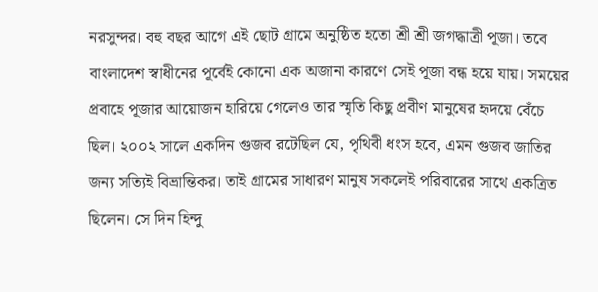নরসুন্দর। বহু বছর আগে এই ছোট গ্রামে অনুষ্ঠিত হতো শ্রী শ্রী জগদ্ধাত্রী পূজা। তবে বাংলাদেশ স্বাধীনের পূর্বেই কোনো এক অজানা কারণে সেই পূজা বন্ধ হয়ে যায়। সময়ের প্রবাহে পূজার আয়োজন হারিয়ে গেলেও তার স্মৃতি কিছু প্রবীণ মানুষের হৃদয়ে বেঁচে ছিল। ২০০২ সালে একদিন গুজব রটেছিল যে, পৃথিবী ধংস হবে, এমন গুজব জাতির জন্য সত্যিই বিভ্রান্তিকর। তাই গ্রামের সাধারণ মানুষ সকলেই পরিবারের সাথে একত্রিত ছিলেন। সে দিন হিন্দু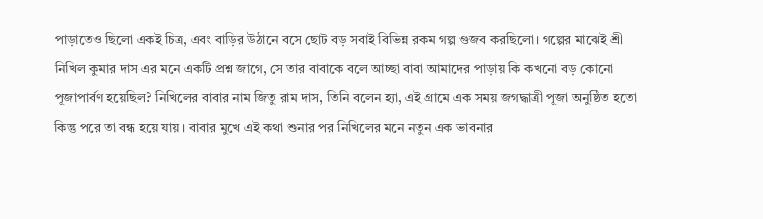পাড়াতেও ছিলো একই চিত্র, এবং বাড়ির উঠানে বসে ছোট বড় সবাই বিভিন্ন রকম গল্প গুজব করছিলো। গল্পের মাঝেই শ্রী নিখিল কুমার দাস এর মনে একটি প্রশ্ন জাগে, সে তার বাবাকে বলে আচ্ছা বাবা আমাদের পাড়ায় কি কখনো বড় কোনো পূজাপার্বণ হয়েছিল? নিখিলের বাবার নাম জিতু রাম দাস, তিনি বলেন হ্যা, এই গ্রামে এক সময় জগদ্ধাত্রী পূজা অনুষ্ঠিত হতো কিন্তু পরে তা বন্ধ হয়ে যায়। বাবার মুখে এই কথা শুনার পর নিখিলের মনে নতুন এক ভাবনার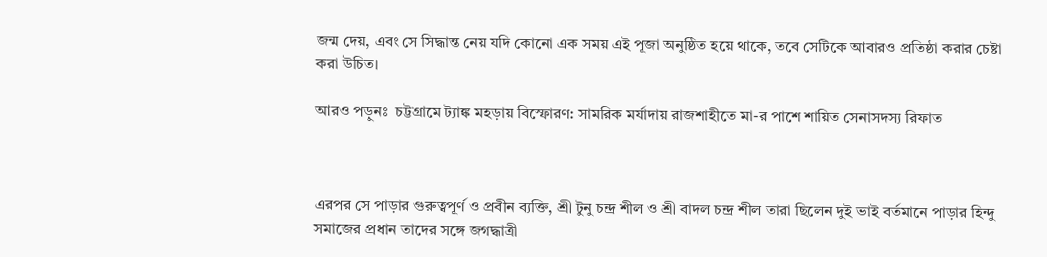জন্ম দেয়, এবং সে সিদ্ধান্ত নেয় যদি কোনো এক সময় এই পূজা অনুষ্ঠিত হয়ে থাকে, তবে সেটিকে আবারও প্রতিষ্ঠা করার চেষ্টা করা উচিত।

আরও পড়ুনঃ  চট্টগ্রামে ট্যাঙ্ক মহড়ায় বিস্ফোরণ: সামরিক মর্যাদায় রাজশাহীতে মা-র পাশে শায়িত সেনাসদস্য রিফাত



এরপর সে পাড়ার গুরুত্বপূর্ণ ও প্রবীন ব্যক্তি, শ্রী টুনু চন্দ্র শীল ও শ্রী বাদল চন্দ্র শীল তারা ছিলেন দুই ভাই বর্তমানে পাড়ার হিন্দু সমাজের প্রধান তাদের সঙ্গে জগদ্ধাত্রী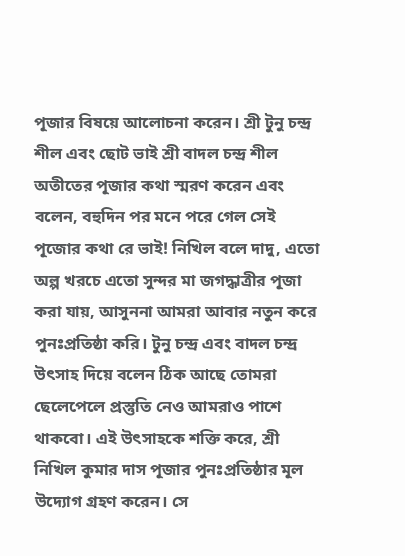পূজার বিষয়ে আলোচনা করেন। শ্রী টুনু চন্দ্র শীল এবং ছোট ভাই শ্রী বাদল চন্দ্র শীল অতীতের পূজার কথা স্মরণ করেন এবং বলেন, বহুদিন পর মনে পরে গেল সেই পূজোর কথা রে ভাই! নিখিল বলে দাদু, এতো অল্প খরচে এতো সুন্দর মা জগদ্ধাত্রীর পূজা করা যায়, আসুননা আমরা আবার নতুন করে পুনঃপ্রতিষ্ঠা করি। টুনু চন্দ্র এবং বাদল চন্দ্র উৎসাহ দিয়ে বলেন ঠিক আছে তোমরা ছেলেপেলে প্রস্তুতি নেও আমরাও পাশে থাকবো। এই উৎসাহকে শক্তি করে, শ্রী নিখিল কুমার দাস পূজার পুনঃপ্রতিষ্ঠার মূল উদ্যোগ গ্রহণ করেন। সে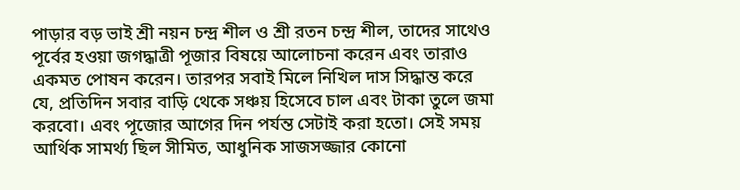পাড়ার বড় ভাই শ্রী নয়ন চন্দ্র শীল ও শ্রী রতন চন্দ্র শীল, তাদের সাথেও পূর্বের হওয়া জগদ্ধাত্রী পূজার বিষয়ে আলোচনা করেন এবং তারাও একমত পোষন করেন। তারপর সবাই মিলে নিখিল দাস সিদ্ধান্ত করে যে, প্রতিদিন সবার বাড়ি থেকে সঞ্চয় হিসেবে চাল এবং টাকা তুলে জমা করবো। এবং পূজোর আগের দিন পর্যন্ত সেটাই করা হতো। সেই সময় আর্থিক সামর্থ্য ছিল সীমিত, আধুনিক সাজসজ্জার কোনো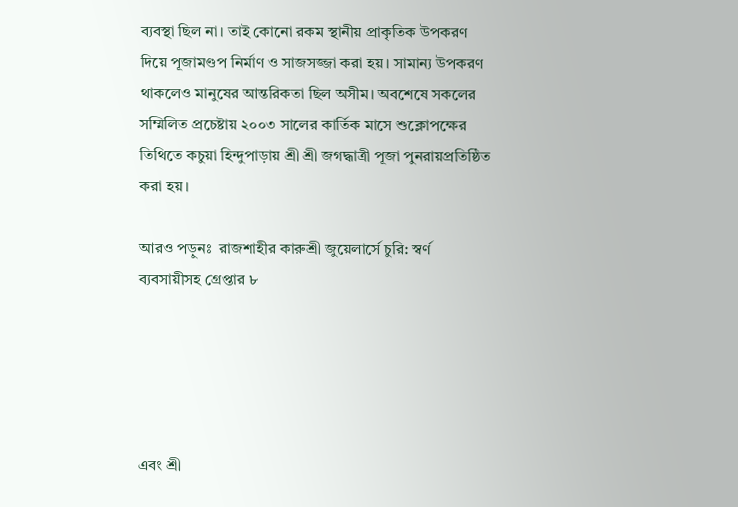ব্যবস্থা ছিল না। তাই কোনো রকম স্থানীয় প্রাকৃতিক উপকরণ দিয়ে পূজামণ্ডপ নির্মাণ ও সাজসজ্জা করা হয়। সামান্য উপকরণ থাকলেও মানুষের আন্তরিকতা ছিল অসীম। অবশেষে সকলের সম্মিলিত প্রচেষ্টায় ২০০৩ সালের কার্তিক মাসে শুক্লোপক্ষের তিথিতে কচুয়া হিন্দুপাড়ায় শ্রী শ্রী জগদ্ধাত্রী পূজা পুনরায়প্রতিষ্ঠিত করা হয়।

আরও পড়ুনঃ  রাজশাহীর কারুশ্রী জুয়েলার্সে চুরি: স্বর্ণ ব্যবসায়ীসহ গ্রেপ্তার ৮





এবং শ্রী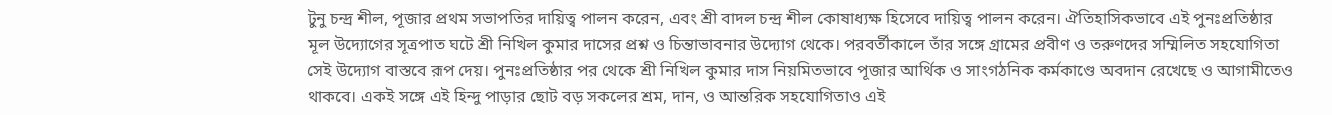টুনু চন্দ্র শীল, পূজার প্রথম সভাপতির দায়িত্ব পালন করেন, এবং শ্রী বাদল চন্দ্র শীল কোষাধ্যক্ষ হিসেবে দায়িত্ব পালন করেন। ঐতিহাসিকভাবে এই পুনঃপ্রতিষ্ঠার মূল উদ্যোগের সূত্রপাত ঘটে শ্রী নিখিল কুমার দাসের প্রশ্ন ও চিন্তাভাবনার উদ্যোগ থেকে। পরবর্তীকালে তাঁর সঙ্গে গ্রামের প্রবীণ ও তরুণদের সম্মিলিত সহযোগিতা সেই উদ্যোগ বাস্তবে রূপ দেয়। পুনঃপ্রতিষ্ঠার পর থেকে শ্রী নিখিল কুমার দাস নিয়মিতভাবে পূজার আর্থিক ও সাংগঠনিক কর্মকাণ্ডে অবদান রেখেছে ও আগামীতেও থাকবে। একই সঙ্গে এই হিন্দু পাড়ার ছোট বড় সকলের শ্রম, দান, ও আন্তরিক সহযোগিতাও এই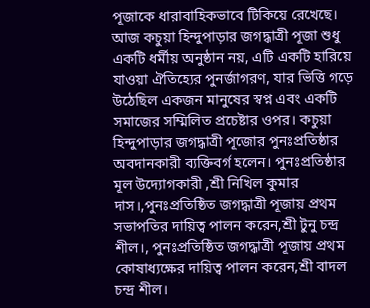পূজাকে ধারাবাহিকভাবে টিকিয়ে রেখেছে। আজ কচুয়া হিন্দুপাড়ার জগদ্ধাত্রী পূজা শুধু একটি ধর্মীয় অনুষ্ঠান নয়, এটি একটি হারিয়ে যাওয়া ঐতিহ্যের পুনর্জাগরণ, যার ভিত্তি গড়ে উঠেছিল একজন মানুষের স্বপ্ন এবং একটি সমাজের সম্মিলিত প্রচেষ্টার ওপর। কচুয়া হিন্দুপাড়ার জগদ্ধাত্রী পূজোর পুনঃপ্রতিষ্ঠার অবদানকারী ব্যক্তিবর্গ হলেন। পুনঃপ্রতিষ্ঠার মূল উদ্যোগকারী ,শ্রী নিখিল কুমার দাস।,পুনঃপ্রতিষ্ঠিত জগদ্ধাত্রী পূজায় প্রথম সভাপতির দায়িত্ব পালন করেন,শ্রী টুনু চন্দ্র শীল।, পুনঃপ্রতিষ্ঠিত জগদ্ধাত্রী পূজায় প্রথম কোষাধ্যক্ষের দায়িত্ব পালন করেন,শ্রী বাদল চন্দ্র শীল।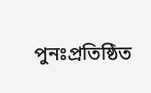পুনঃপ্রতিষ্ঠিত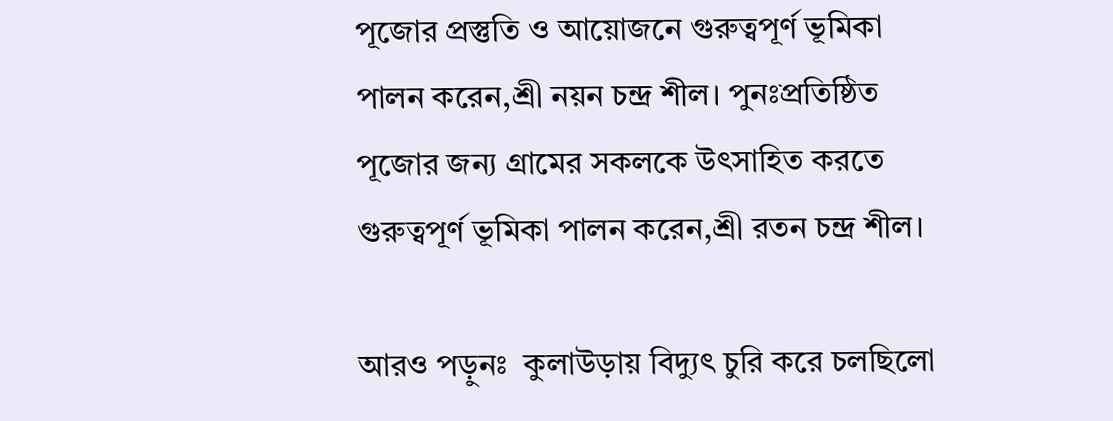পূজোর প্রস্তুতি ও আয়োজনে গুরুত্বপূর্ণ ভূমিকা পালন করেন,শ্রী নয়ন চন্দ্র শীল। পুনঃপ্রতিষ্ঠিত পূজোর জন্য গ্রামের সকলকে উৎসাহিত করতে গুরুত্বপূর্ণ ভূমিকা পালন করেন,শ্রী রতন চন্দ্র শীল।

আরও পড়ুনঃ  কুলাউড়ায় বিদ্যুৎ চুরি করে চলছিলো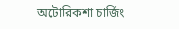অটোরিকশা চার্জিং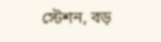স্টেশন, বড়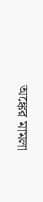অঙ্কের মামলা